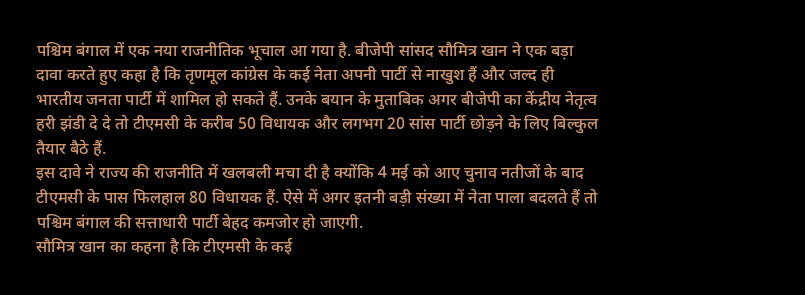पश्चिम बंगाल में एक नया राजनीतिक भूचाल आ गया है. बीजेपी सांसद सौमित्र खान ने एक बड़ा दावा करते हुए कहा है कि तृणमूल कांग्रेस के कई नेता अपनी पार्टी से नाखुश हैं और जल्द ही भारतीय जनता पार्टी में शामिल हो सकते हैं. उनके बयान के मुताबिक अगर बीजेपी का केंद्रीय नेतृत्व हरी झंडी दे दे तो टीएमसी के करीब 50 विधायक और लगभग 20 सांस पार्टी छोड़ने के लिए बिल्कुल तैयार बैठे हैं.
इस दावे ने राज्य की राजनीति में खलबली मचा दी है क्योंकि 4 मई को आए चुनाव नतीजों के बाद टीएमसी के पास फिलहाल 80 विधायक हैं. ऐसे में अगर इतनी बड़ी संख्या में नेता पाला बदलते हैं तो पश्चिम बंगाल की सत्ताधारी पार्टी बेहद कमजोर हो जाएगी.
सौमित्र खान का कहना है कि टीएमसी के कई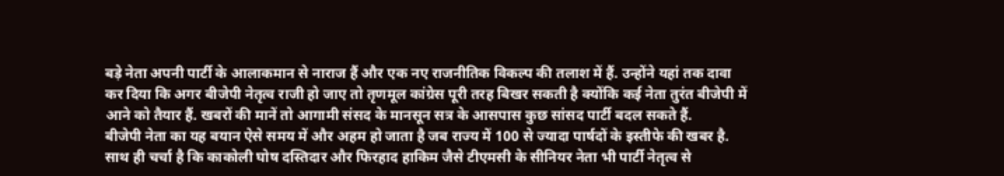बड़े नेता अपनी पार्टी के आलाकमान से नाराज हैं और एक नए राजनीतिक विकल्प की तलाश में हैं. उन्होंने यहां तक दावा कर दिया कि अगर बीजेपी नेतृत्व राजी हो जाए तो तृणमूल कांग्रेस पूरी तरह बिखर सकती है क्योंकि कई नेता तुरंत बीजेपी में आने को तैयार हैं. खबरों की मानें तो आगामी संसद के मानसून सत्र के आसपास कुछ सांसद पार्टी बदल सकते हैं.
बीजेपी नेता का यह बयान ऐसे समय में और अहम हो जाता है जब राज्य में 100 से ज्यादा पार्षदों के इस्तीफे की खबर है. साथ ही चर्चा है कि काकोली घोष दस्तिदार और फिरहाद हाकिम जैसे टीएमसी के सीनियर नेता भी पार्टी नेतृत्व से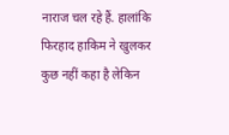नाराज चल रहे हैं. हालांकि फिरहाद हाकिम ने खुलकर कुछ नहीं कहा है लेकिन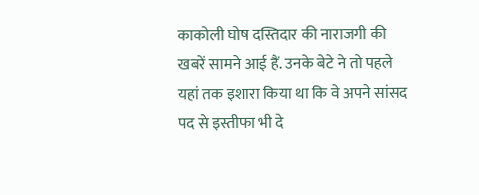काकोली घोष दस्तिदार की नाराजगी की खबरें सामने आई हैं. उनके बेटे ने तो पहले यहां तक इशारा किया था कि वे अपने सांसद पद से इस्तीफा भी दे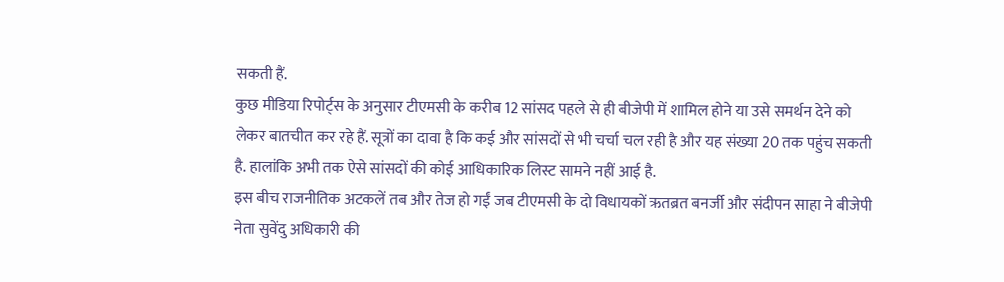सकती हैं.
कुछ मीडिया रिपोर्ट्स के अनुसार टीएमसी के करीब 12 सांसद पहले से ही बीजेपी में शामिल होने या उसे समर्थन देने को लेकर बातचीत कर रहे हैं. सूत्रों का दावा है कि कई और सांसदों से भी चर्चा चल रही है और यह संख्या 20 तक पहुंच सकती है. हालांकि अभी तक ऐसे सांसदों की कोई आधिकारिक लिस्ट सामने नहीं आई है.
इस बीच राजनीतिक अटकलें तब और तेज हो गईं जब टीएमसी के दो विधायकों ऋतब्रत बनर्जी और संदीपन साहा ने बीजेपी नेता सुवेंदु अधिकारी की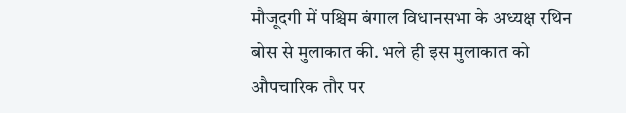मौजूदगी में पश्चिम बंगाल विधानसभा के अध्यक्ष रथिन बोस से मुलाकात की. भले ही इस मुलाकात को औपचारिक तौर पर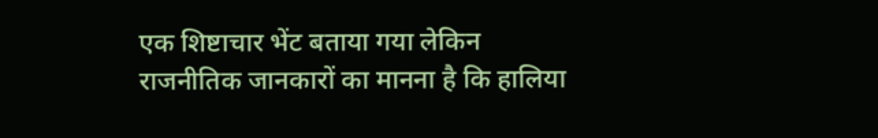एक शिष्टाचार भेंट बताया गया लेकिन राजनीतिक जानकारों का मानना है कि हालिया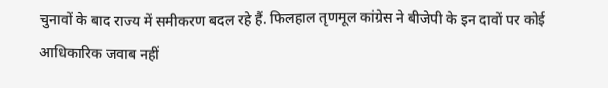चुनावों के बाद राज्य में समीकरण बदल रहे हैं. फिलहाल तृणमूल कांग्रेस ने बीजेपी के इन दावों पर कोई आधिकारिक जवाब नहीं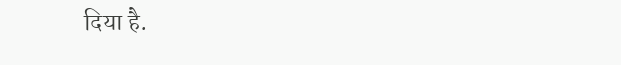दिया है.